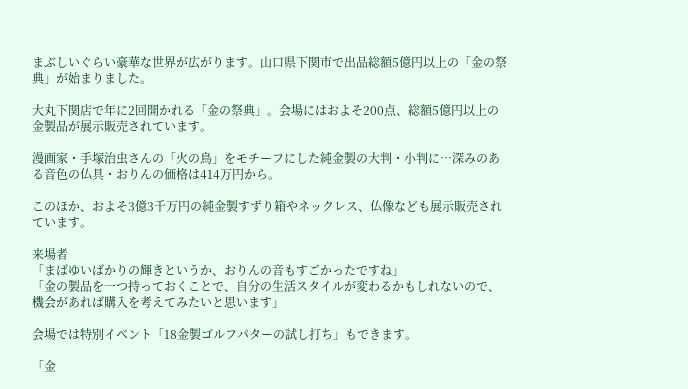まぶしいぐらい豪華な世界が広がります。山口県下関市で出品総額5億円以上の「金の祭典」が始まりました。

大丸下関店で年に2回開かれる「金の祭典」。会場にはおよそ200点、総額5億円以上の金製品が展示販売されています。

漫画家・手塚治虫さんの「火の鳥」をモチーフにした純金製の大判・小判に…深みのある音色の仏具・おりんの価格は414万円から。

このほか、およそ3億3千万円の純金製すずり箱やネックレス、仏像なども展示販売されています。

来場者
「まばゆいばかりの輝きというか、おりんの音もすごかったですね」
「金の製品を一つ持っておくことで、自分の生活スタイルが変わるかもしれないので、機会があれば購入を考えてみたいと思います」

会場では特別イベント「18金製ゴルフパターの試し打ち」もできます。

「金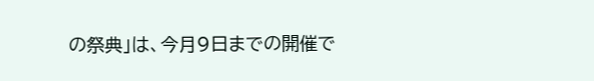の祭典」は、今月9日までの開催で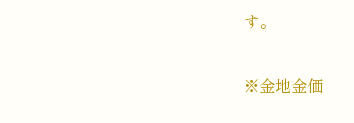す。

※金地金価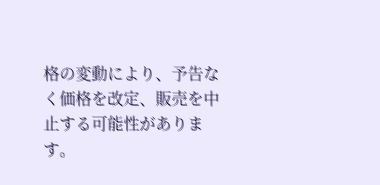格の変動により、予告なく価格を改定、販売を中止する可能性があります。